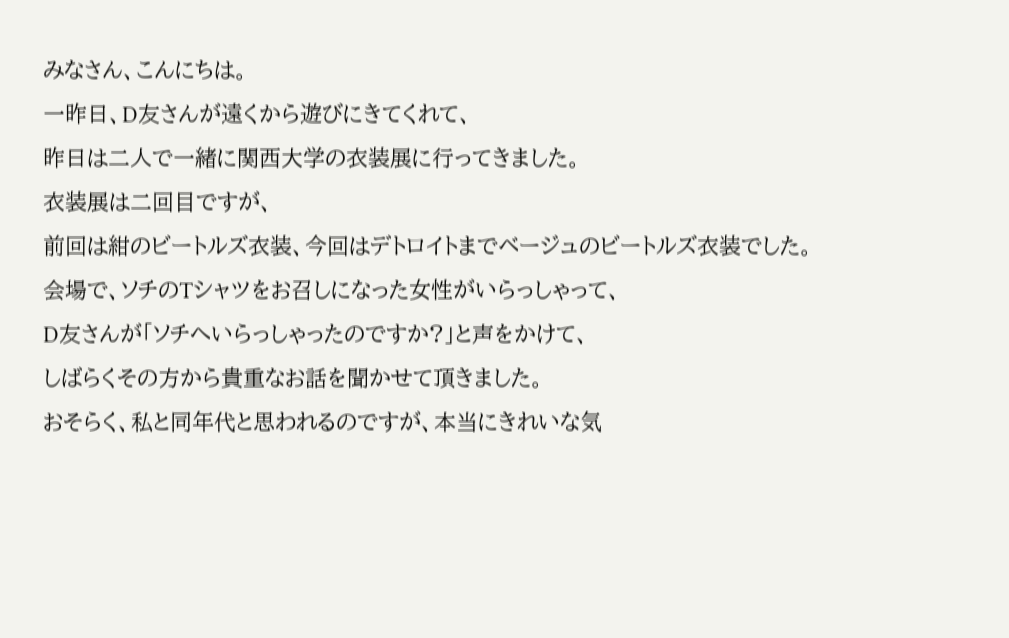みなさん、こんにちは。
一昨日、D友さんが遠くから遊びにきてくれて、
昨日は二人で一緒に関西大学の衣装展に行ってきました。
衣装展は二回目ですが、
前回は紺のビートルズ衣装、今回はデトロイトまでベージュのビートルズ衣装でした。
会場で、ソチのTシャツをお召しになった女性がいらっしゃって、
D友さんが「ソチへいらっしゃったのですか?」と声をかけて、
しばらくその方から貴重なお話を聞かせて頂きました。
おそらく、私と同年代と思われるのですが、本当にきれいな気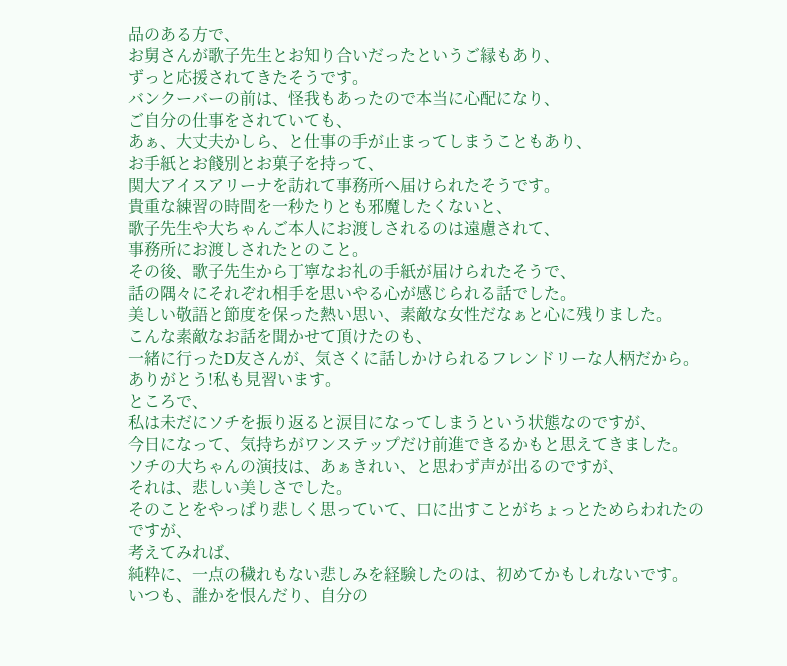品のある方で、
お舅さんが歌子先生とお知り合いだったというご縁もあり、
ずっと応援されてきたそうです。
バンクーバーの前は、怪我もあったので本当に心配になり、
ご自分の仕事をされていても、
あぁ、大丈夫かしら、と仕事の手が止まってしまうこともあり、
お手紙とお餞別とお菓子を持って、
関大アイスアリーナを訪れて事務所へ届けられたそうです。
貴重な練習の時間を一秒たりとも邪魔したくないと、
歌子先生や大ちゃんご本人にお渡しされるのは遠慮されて、
事務所にお渡しされたとのこと。
その後、歌子先生から丁寧なお礼の手紙が届けられたそうで、
話の隅々にそれぞれ相手を思いやる心が感じられる話でした。
美しい敬語と節度を保った熱い思い、素敵な女性だなぁと心に残りました。
こんな素敵なお話を聞かせて頂けたのも、
一緒に行ったD友さんが、気さくに話しかけられるフレンドリーな人柄だから。
ありがとう!私も見習います。
ところで、
私は未だにソチを振り返ると涙目になってしまうという状態なのですが、
今日になって、気持ちがワンステップだけ前進できるかもと思えてきました。
ソチの大ちゃんの演技は、あぁきれい、と思わず声が出るのですが、
それは、悲しい美しさでした。
そのことをやっぱり悲しく思っていて、口に出すことがちょっとためらわれたのですが、
考えてみれば、
純粋に、一点の穢れもない悲しみを経験したのは、初めてかもしれないです。
いつも、誰かを恨んだり、自分の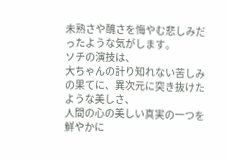未熟さや醜さを悔やむ悲しみだったような気がします。
ソチの演技は、
大ちゃんの計り知れない苦しみの果てに、異次元に突き抜けたような美しさ、
人間の心の美しい真実の一つを鮮やかに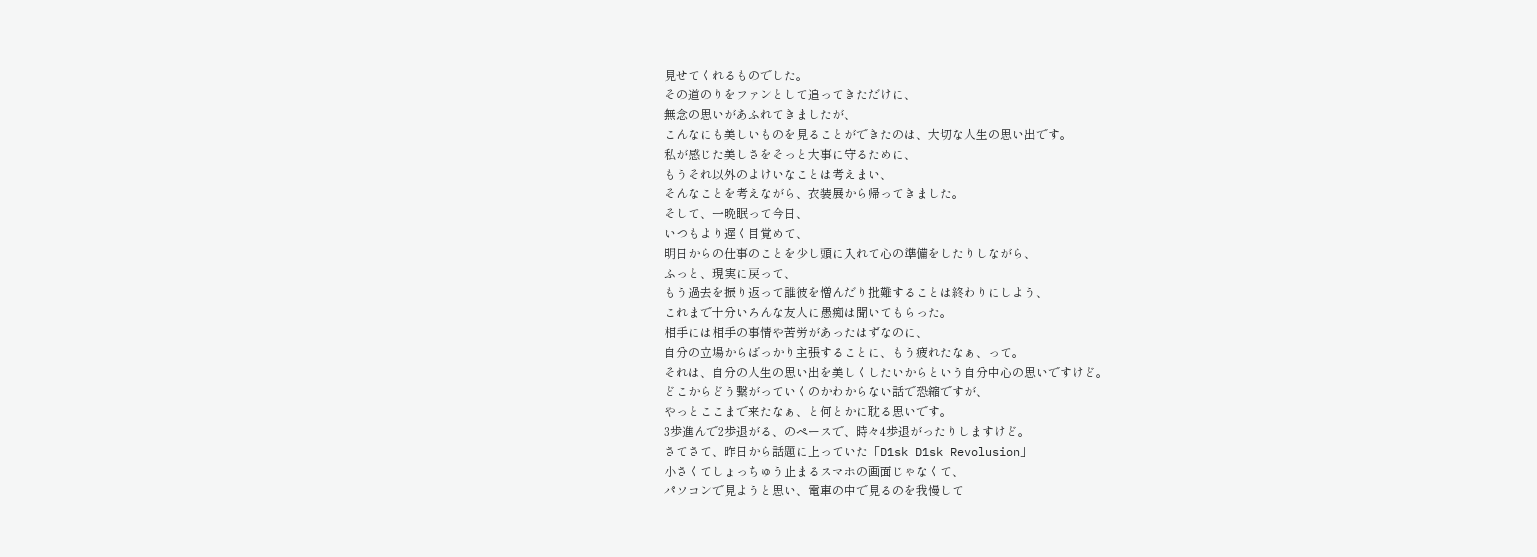見せてくれるものでした。
その道のりをファンとして追ってきただけに、
無念の思いがあふれてきましたが、
こんなにも美しいものを見ることができたのは、大切な人生の思い出です。
私が感じた美しさをそっと大事に守るために、
もうそれ以外のよけいなことは考えまい、
そんなことを考えながら、衣装展から帰ってきました。
そして、一晩眠って今日、
いつもより遅く目覚めて、
明日からの仕事のことを少し頭に入れて心の準備をしたりしながら、
ふっと、現実に戻って、
もう過去を振り返って誰彼を憎んだり批難することは終わりにしよう、
これまで十分いろんな友人に愚痴は聞いてもらった。
相手には相手の事情や苦労があったはずなのに、
自分の立場からばっかり主張することに、もう疲れたなぁ、って。
それは、自分の人生の思い出を美しくしたいからという自分中心の思いですけど。
どこからどう繋がっていくのかわからない話で恐縮ですが、
やっとここまで来たなぁ、と何とかに耽る思いです。
3歩進んで2歩退がる、のペースで、時々4歩退がったりしますけど。
さてさて、昨日から話題に上っていた「D1sk D1sk Revolusion」
小さくてしょっちゅう止まるスマホの画面じゃなくて、
パソコンで見ようと思い、電車の中で見るのを我慢して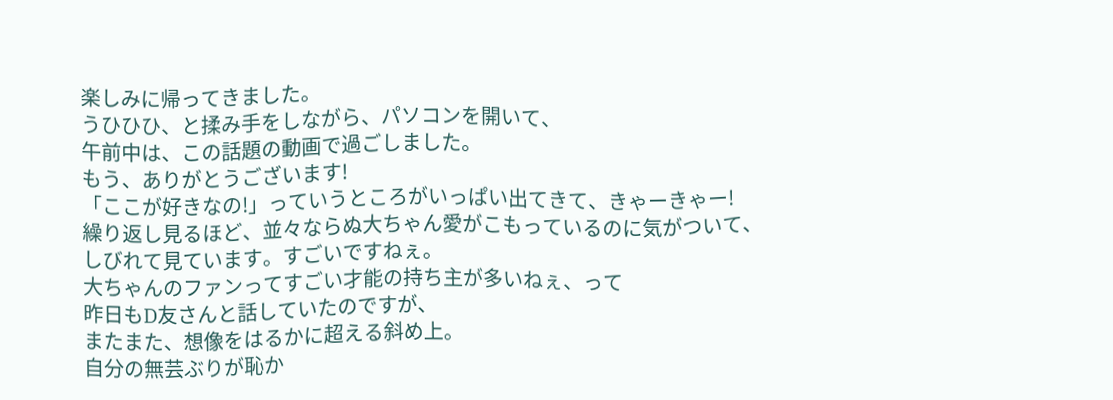楽しみに帰ってきました。
うひひひ、と揉み手をしながら、パソコンを開いて、
午前中は、この話題の動画で過ごしました。
もう、ありがとうございます!
「ここが好きなの!」っていうところがいっぱい出てきて、きゃーきゃー!
繰り返し見るほど、並々ならぬ大ちゃん愛がこもっているのに気がついて、
しびれて見ています。すごいですねぇ。
大ちゃんのファンってすごい才能の持ち主が多いねぇ、って
昨日もD友さんと話していたのですが、
またまた、想像をはるかに超える斜め上。
自分の無芸ぶりが恥か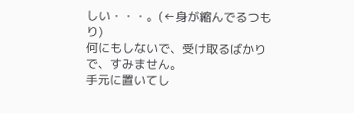しい・・・。(←身が縮んでるつもり)
何にもしないで、受け取るばかりで、すみません。
手元に置いてし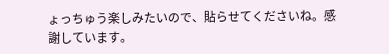ょっちゅう楽しみたいので、貼らせてくださいね。感謝しています。